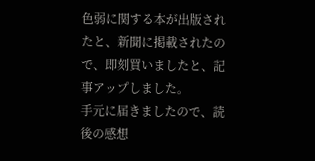色弱に関する本が出版されたと、新聞に掲載されたので、即刻買いましたと、記事アップしました。
手元に届きましたので、読後の感想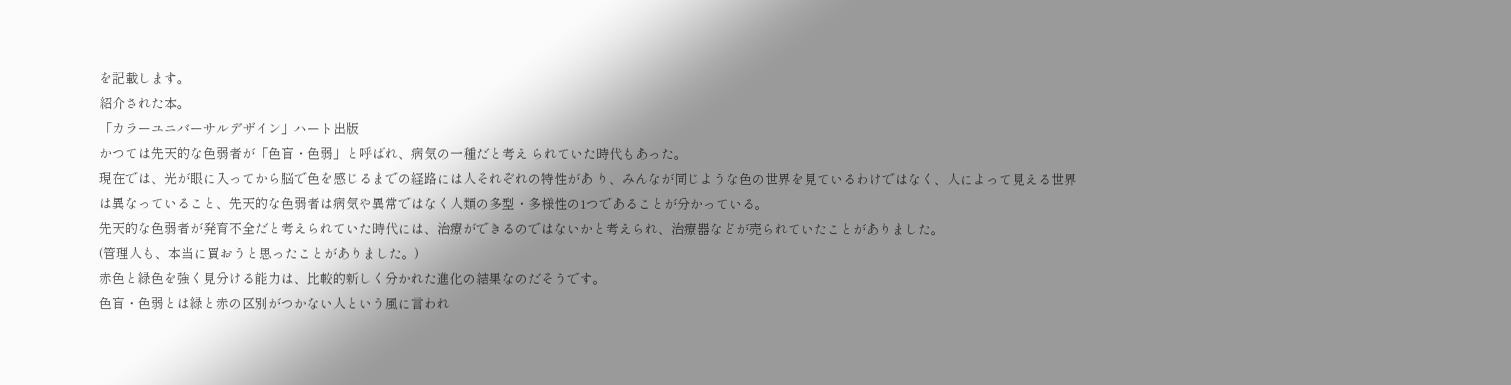を記載します。
紹介された本。
「カラーユニバーサルデザイン」ハート出版
かつては先天的な色弱者が「色盲・色弱」と呼ばれ、病気の一種だと考え られていた時代もあった。
現在では、光が眼に入ってから脳で色を感じるまでの経路には人それぞれの特性があ り、みんなが同じような色の世界を見ているわけではなく、人によって見える世界は異なっていること、先天的な色弱者は病気や異常ではなく人類の多型・多様性の1つであることが分かっている。
先天的な色弱者が発育不全だと考えられていた時代には、治療ができるのではないかと考えられ、治療器などが売られていたことがありました。
(管理人も、本当に買おうと思ったことがありました。)
赤色と緑色を強く見分ける能力は、比較的新しく分かれた進化の結果なのだそうです。
色盲・色弱とは緑と赤の区別がつかない人という風に言われ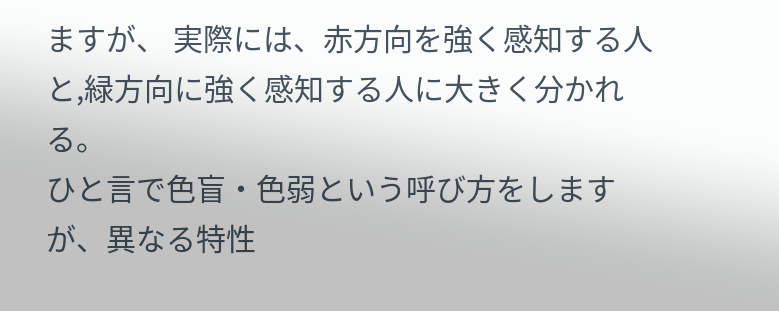ますが、 実際には、赤方向を強く感知する人と,緑方向に強く感知する人に大きく分かれる。
ひと言で色盲・色弱という呼び方をしますが、異なる特性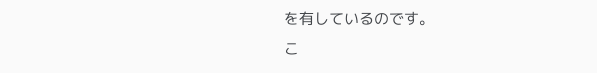を有しているのです。
こ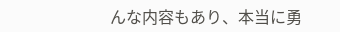んな内容もあり、本当に勇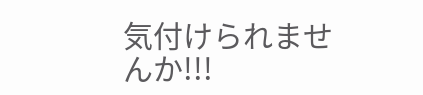気付けられませんか!!!